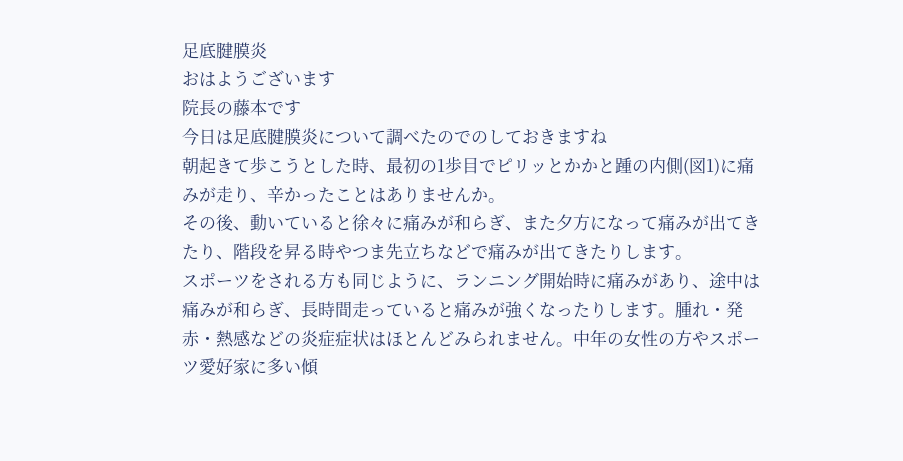足底腱膜炎
おはようございます
院長の藤本です
今日は足底腱膜炎について調べたのでのしておきますね
朝起きて歩こうとした時、最初の1歩目でピリッとかかと踵の内側(図1)に痛みが走り、辛かったことはありませんか。
その後、動いていると徐々に痛みが和らぎ、また夕方になって痛みが出てきたり、階段を昇る時やつま先立ちなどで痛みが出てきたりします。
スポーツをされる方も同じように、ランニング開始時に痛みがあり、途中は痛みが和らぎ、長時間走っていると痛みが強くなったりします。腫れ・発赤・熱感などの炎症症状はほとんどみられません。中年の女性の方やスポーツ愛好家に多い傾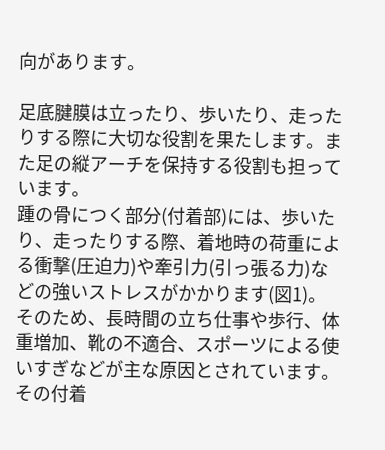向があります。

足底腱膜は立ったり、歩いたり、走ったりする際に大切な役割を果たします。また足の縦アーチを保持する役割も担っています。
踵の骨につく部分(付着部)には、歩いたり、走ったりする際、着地時の荷重による衝撃(圧迫力)や牽引力(引っ張る力)などの強いストレスがかかります(図1)。そのため、長時間の立ち仕事や歩行、体重増加、靴の不適合、スポーツによる使いすぎなどが主な原因とされています。
その付着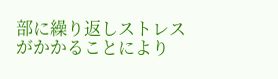部に繰り返しストレスがかかることにより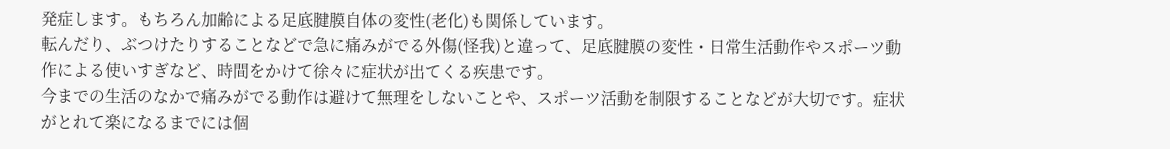発症します。もちろん加齢による足底腱膜自体の変性(老化)も関係しています。
転んだり、ぶつけたりすることなどで急に痛みがでる外傷(怪我)と違って、足底腱膜の変性・日常生活動作やスポーツ動作による使いすぎなど、時間をかけて徐々に症状が出てくる疾患です。
今までの生活のなかで痛みがでる動作は避けて無理をしないことや、スポーツ活動を制限することなどが大切です。症状がとれて楽になるまでには個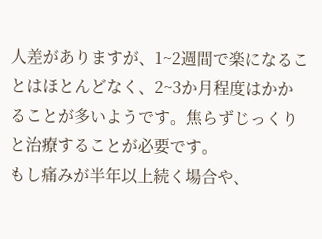人差がありますが、1~2週間で楽になることはほとんどなく、2~3か月程度はかかることが多いようです。焦らずじっくりと治療することが必要です。
もし痛みが半年以上続く場合や、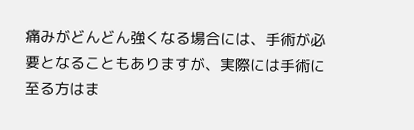痛みがどんどん強くなる場合には、手術が必要となることもありますが、実際には手術に至る方はま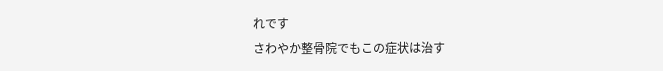れです
さわやか整骨院でもこの症状は治す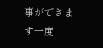事ができます一度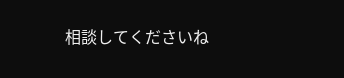相談してくださいね